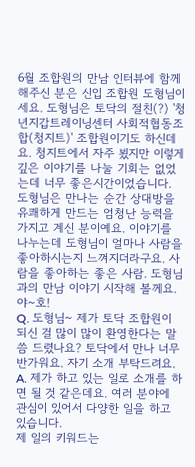6월 조합원의 만남 인터뷰에 함께 해주신 분은 신입 조합원 도형님이세요. 도형님은 토닥의 절친(?) '청년지갑트레이닝센터 사회적협동조합(청지트)' 조합원이기도 하신데요. 청지트에서 자주 뵜지만 이렇게 깊은 이야기를 나눌 기회는 없었는데 너무 좋은시간이었습니다. 도형님은 만나는 순간 상대방을 유쾌하게 만드는 엄청난 능력을 가지고 계신 분이예요. 이야기를 나누는데 도형님이 얼마나 사람을 좋아하시는지 느껴지더라구요. 사람을 좋아하는 좋은 사람. 도형님과의 만남 이야기 시작해 볼께요. 야~호!
Q. 도형님~ 제가 토닥 조합원이 되신 걸 많이 많이 환영한다는 말씀 드렸나요? 토닥에서 만나 너무 반가워요. 자기 소개 부탁드려요. A. 제가 하고 있는 일로 소개를 하면 될 것 같은데요. 여러 분야에 관심이 있어서 다양한 일을 하고 있습니다.
제 일의 키워드는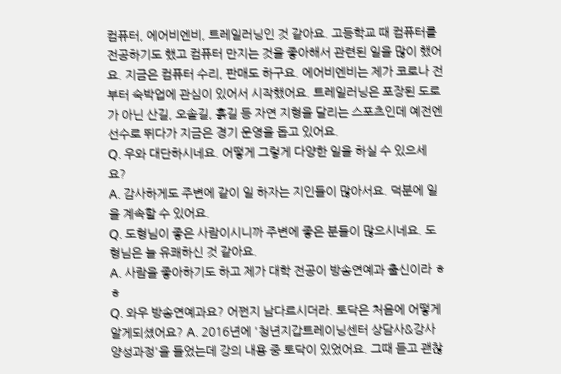컴퓨터, 에어비엔비, 트레일러닝인 것 같아요. 고등학교 때 컴퓨터를 전공하기도 했고 컴퓨터 만지는 것을 좋아해서 관련된 일을 많이 했어요. 지금은 컴퓨터 수리, 판매도 하구요. 에어비엔비는 제가 코로나 전부터 숙박업에 관심이 있어서 시작했어요. 트레일러닝은 포장된 도로가 아닌 산길, 오솔길, 흙길 등 자연 지형을 달리는 스포츠인데 예전엔 선수로 뛰다가 지금은 경기 운영을 돕고 있어요.
Q. 우와 대단하시네요. 어떻게 그렇게 다양한 일을 하실 수 있으세요?
A. 감사하게도 주변에 같이 일 하자는 지인들이 많아서요. 덕분에 일을 계속할 수 있어요.
Q. 도형님이 좋은 사람이시니까 주변에 좋은 분들이 많으시네요. 도형님은 늘 유쾌하신 것 같아요.
A. 사람을 좋아하기도 하고 제가 대학 전공이 방송연예과 출신이라 ㅎㅎ
Q. 와우 방송연예과요? 어쩐지 남다르시더라. 토닥은 처음에 어떻게 알게되셨어요? A. 2016년에 '청년지갑트레이닝센터 상담사&강사 양성과정'을 들었는데 강의 내용 중 토닥이 있었어요. 그때 듣고 괜찮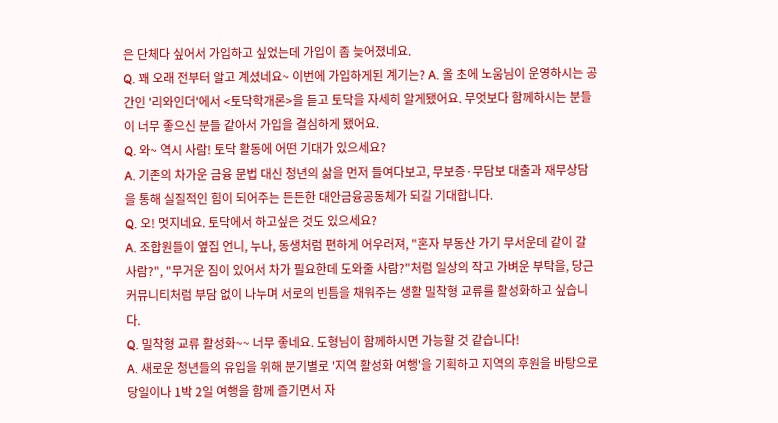은 단체다 싶어서 가입하고 싶었는데 가입이 좀 늦어졌네요.
Q. 꽤 오래 전부터 알고 계셨네요~ 이번에 가입하게된 계기는? A. 올 초에 노움님이 운영하시는 공간인 '리와인더'에서 <토닥학개론>을 듣고 토닥을 자세히 알게됐어요. 무엇보다 함께하시는 분들이 너무 좋으신 분들 같아서 가입을 결심하게 됐어요.
Q. 와~ 역시 사람! 토닥 활동에 어떤 기대가 있으세요?
A. 기존의 차가운 금융 문법 대신 청년의 삶을 먼저 들여다보고, 무보증·무담보 대출과 재무상담을 통해 실질적인 힘이 되어주는 든든한 대안금융공동체가 되길 기대합니다.
Q. 오! 멋지네요. 토닥에서 하고싶은 것도 있으세요?
A. 조합원들이 옆집 언니, 누나, 동생처럼 편하게 어우러져, "혼자 부동산 가기 무서운데 같이 갈 사람?", "무거운 짐이 있어서 차가 필요한데 도와줄 사람?"처럼 일상의 작고 가벼운 부탁을, 당근 커뮤니티처럼 부담 없이 나누며 서로의 빈틈을 채워주는 생활 밀착형 교류를 활성화하고 싶습니다.
Q. 밀착형 교류 활성화~~ 너무 좋네요. 도형님이 함께하시면 가능할 것 같습니다!
A. 새로운 청년들의 유입을 위해 분기별로 '지역 활성화 여행'을 기획하고 지역의 후원을 바탕으로 당일이나 1박 2일 여행을 함께 즐기면서 자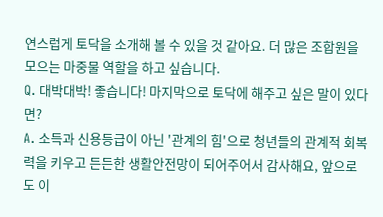연스럽게 토닥을 소개해 볼 수 있을 것 같아요. 더 많은 조합원을 모으는 마중물 역할을 하고 싶습니다.
Q. 대박대박! 좋습니다! 마지막으로 토닥에 해주고 싶은 말이 있다면?
A. 소득과 신용등급이 아닌 '관계의 힘'으로 청년들의 관계적 회복력을 키우고 든든한 생활안전망이 되어주어서 감사해요, 앞으로도 이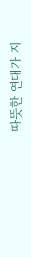따뜻한 연대가 지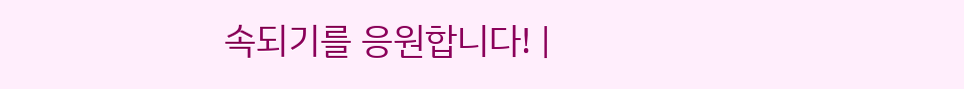속되기를 응원합니다! |